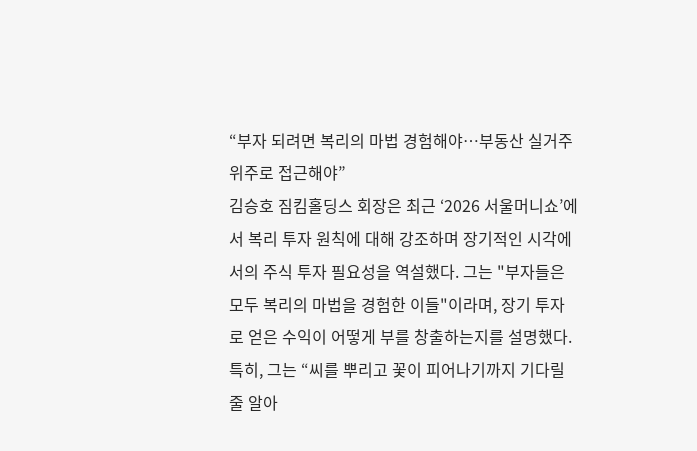“부자 되려면 복리의 마법 경험해야…부동산 실거주 위주로 접근해야”
김승호 짐킴홀딩스 회장은 최근 ‘2026 서울머니쇼’에서 복리 투자 원칙에 대해 강조하며 장기적인 시각에서의 주식 투자 필요성을 역설했다. 그는 "부자들은 모두 복리의 마법을 경험한 이들"이라며, 장기 투자로 얻은 수익이 어떻게 부를 창출하는지를 설명했다. 특히, 그는 “씨를 뿌리고 꽃이 피어나기까지 기다릴 줄 알아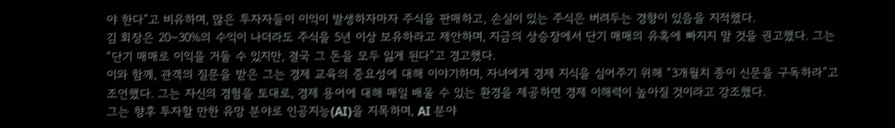야 한다”고 비유하며, 많은 투자자들이 이익이 발생하자마자 주식을 판매하고, 손실이 있는 주식은 버려두는 경향이 있음을 지적했다.
김 회장은 20~30%의 수익이 나더라도 주식을 5년 이상 보유하라고 제안하며, 지금의 상승장에서 단기 매매의 유혹에 빠지지 말 것을 권고했다. 그는 “단기 매매로 이익을 거둘 수 있지만, 결국 그 돈을 모두 잃게 된다”고 경고했다.
이와 함께, 관객의 질문을 받은 그는 경제 교육의 중요성에 대해 이야기하며, 자녀에게 경제 지식을 심어주기 위해 “3개월치 종이 신문을 구독하라”고 조언했다. 그는 자신의 경험을 토대로, 경제 용어에 대해 매일 배울 수 있는 환경을 제공하면 경제 이해력이 높아질 것이라고 강조했다.
그는 향후 투자할 만한 유망 분야로 인공지능(AI)을 지목하며, AI 분야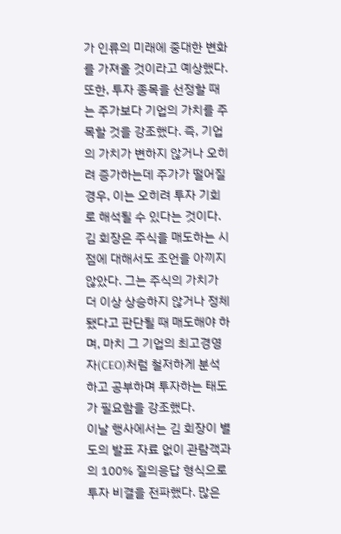가 인류의 미래에 중대한 변화를 가져올 것이라고 예상했다. 또한, 투자 종목을 선정할 때는 주가보다 기업의 가치를 주목할 것을 강조했다. 즉, 기업의 가치가 변하지 않거나 오히려 증가하는데 주가가 떨어질 경우, 이는 오히려 투자 기회로 해석될 수 있다는 것이다.
김 회장은 주식을 매도하는 시점에 대해서도 조언을 아끼지 않았다. 그는 주식의 가치가 더 이상 상승하지 않거나 정체됐다고 판단될 때 매도해야 하며, 마치 그 기업의 최고경영자(CEO)처럼 철저하게 분석하고 공부하며 투자하는 태도가 필요함을 강조했다.
이날 행사에서는 김 회장이 별도의 발표 자료 없이 관람객과의 100% 질의응답 형식으로 투자 비결을 전파했다. 많은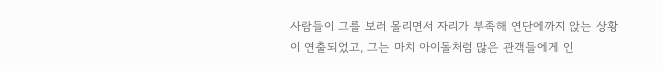사람들이 그를 보러 몰리면서 자리가 부족해 연단에까지 앉는 상황이 연출되었고, 그는 마치 아이돌처럼 많은 관객들에게 인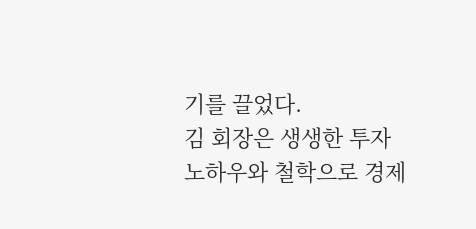기를 끌었다.
김 회장은 생생한 투자 노하우와 철학으로 경제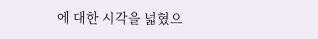에 대한 시각을 넓혔으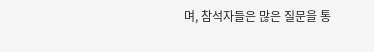며, 참석자들은 많은 질문을 통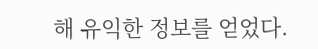해 유익한 정보를 얻었다.